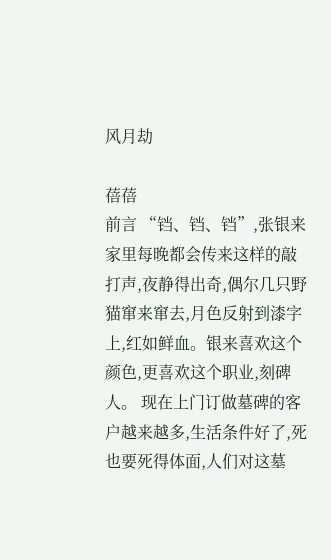风月劫

蓓蓓
前言 “铛、铛、铛”,张银来家里每晚都会传来这样的敲打声,夜静得出奇,偶尔几只野猫窜来窜去,月色反射到漆字上,红如鲜血。银来喜欢这个颜色,更喜欢这个职业,刻碑人。 现在上门订做墓碑的客户越来越多,生活条件好了,死也要死得体面,人们对这墓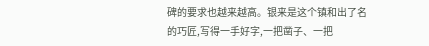碑的要求也越来越高。银来是这个镇和出了名的巧匠,写得一手好字,一把凿子、一把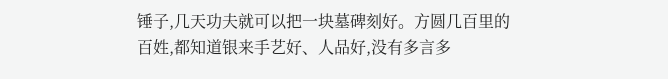锤子,几天功夫就可以把一块墓碑刻好。方圆几百里的百姓,都知道银来手艺好、人品好,没有多言多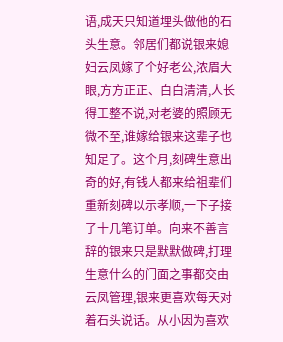语,成天只知道埋头做他的石头生意。邻居们都说银来媳妇云凤嫁了个好老公,浓眉大眼,方方正正、白白清清,人长得工整不说,对老婆的照顾无微不至,谁嫁给银来这辈子也知足了。这个月,刻碑生意出奇的好,有钱人都来给祖辈们重新刻碑以示孝顺,一下子接了十几笔订单。向来不善言辞的银来只是默默做碑,打理生意什么的门面之事都交由云凤管理,银来更喜欢每天对着石头说话。从小因为喜欢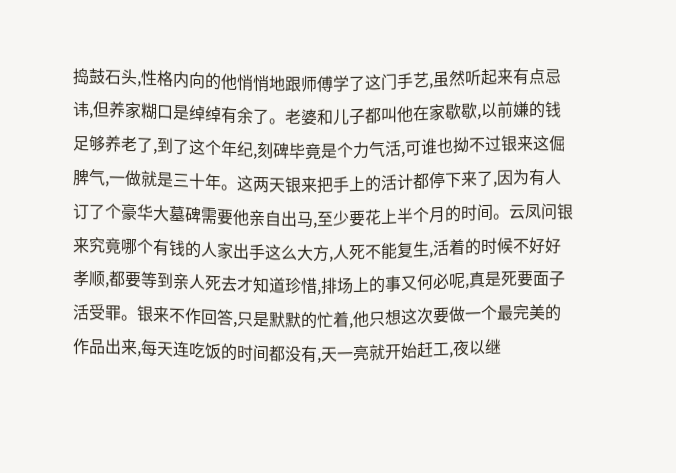捣鼓石头,性格内向的他悄悄地跟师傅学了这门手艺,虽然听起来有点忌讳,但养家糊口是绰绰有余了。老婆和儿子都叫他在家歇歇,以前嫌的钱足够养老了,到了这个年纪,刻碑毕竟是个力气活,可谁也拗不过银来这倔脾气,一做就是三十年。这两天银来把手上的活计都停下来了,因为有人订了个豪华大墓碑需要他亲自出马,至少要花上半个月的时间。云凤问银来究竟哪个有钱的人家出手这么大方,人死不能复生,活着的时候不好好孝顺,都要等到亲人死去才知道珍惜,排场上的事又何必呢,真是死要面子活受罪。银来不作回答,只是默默的忙着,他只想这次要做一个最完美的作品出来,每天连吃饭的时间都没有,天一亮就开始赶工,夜以继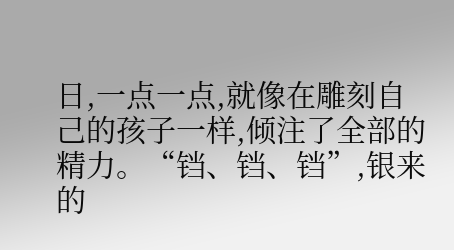日,一点一点,就像在雕刻自己的孩子一样,倾注了全部的精力。“铛、铛、铛”,银来的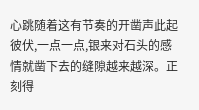心跳随着这有节奏的开凿声此起彼伏,一点一点,银来对石头的感情就凿下去的缝隙越来越深。正刻得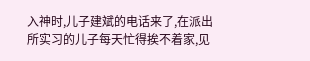入神时,儿子建斌的电话来了,在派出所实习的儿子每天忙得挨不着家,见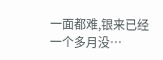一面都难,银来已经一个多月没…